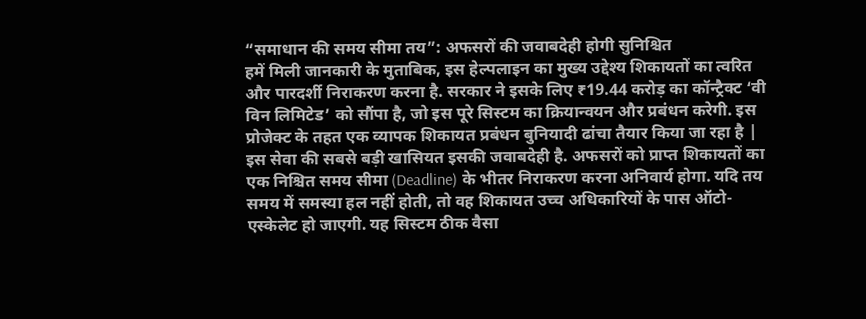“समाधान की समय सीमा तय”: अफसरों की जवाबदेही होगी सुनिश्चित
हमें मिली जानकारी के मुताबिक, इस हेल्पलाइन का मुख्य उद्देश्य शिकायतों का त्वरित और पारदर्शी निराकरण करना है. सरकार ने इसके लिए ₹19.44 करोड़ का कॉन्ट्रैक्ट ‘वी विन लिमिटेड’ को सौंपा है, जो इस पूरे सिस्टम का क्रियान्वयन और प्रबंधन करेगी. इस प्रोजेक्ट के तहत एक व्यापक शिकायत प्रबंधन बुनियादी ढांचा तैयार किया जा रहा है |
इस सेवा की सबसे बड़ी खासियत इसकी जवाबदेही है. अफसरों को प्राप्त शिकायतों का एक निश्चित समय सीमा (Deadline) के भीतर निराकरण करना अनिवार्य होगा. यदि तय समय में समस्या हल नहीं होती, तो वह शिकायत उच्च अधिकारियों के पास ऑटो-एस्केलेट हो जाएगी. यह सिस्टम ठीक वैसा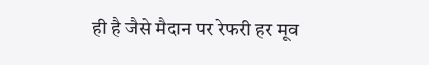ही है जैसे मैदान पर रेफरी हर मूव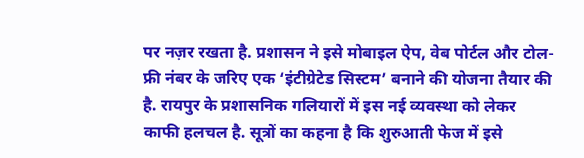पर नज़र रखता है. प्रशासन ने इसे मोबाइल ऐप, वेब पोर्टल और टोल-फ्री नंबर के जरिए एक ‘इंटीग्रेटेड सिस्टम’ बनाने की योजना तैयार की है. रायपुर के प्रशासनिक गलियारों में इस नई व्यवस्था को लेकर काफी हलचल है. सूत्रों का कहना है कि शुरुआती फेज में इसे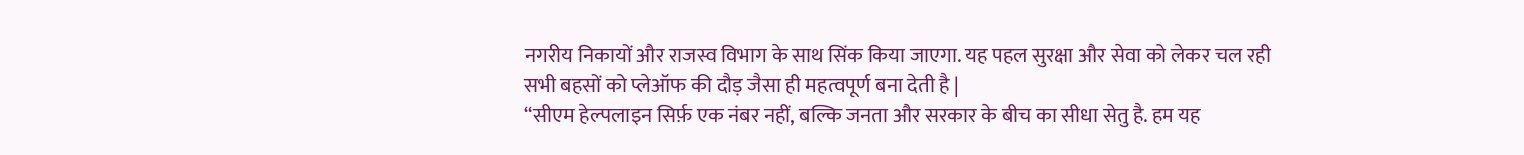नगरीय निकायों और राजस्व विभाग के साथ सिंक किया जाएगा. यह पहल सुरक्षा और सेवा को लेकर चल रही सभी बहसों को प्लेऑफ की दौड़ जैसा ही महत्वपूर्ण बना देती है |
“सीएम हेल्पलाइन सिर्फ़ एक नंबर नहीं, बल्कि जनता और सरकार के बीच का सीधा सेतु है. हम यह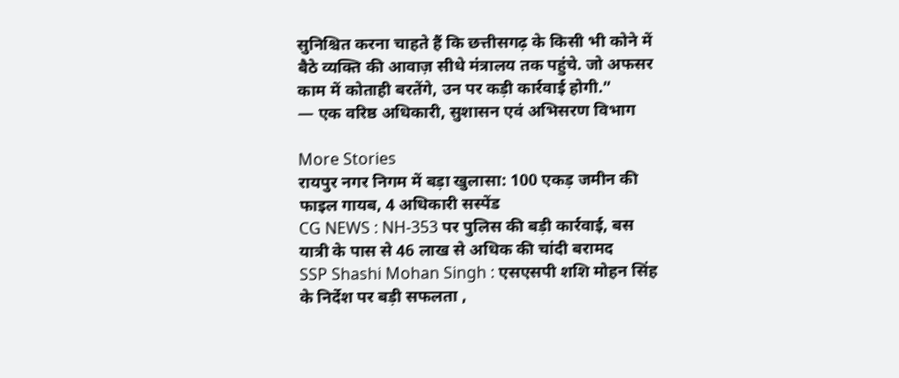सुनिश्चित करना चाहते हैं कि छत्तीसगढ़ के किसी भी कोने में बैठे व्यक्ति की आवाज़ सीधे मंत्रालय तक पहुंचे. जो अफसर काम में कोताही बरतेंगे, उन पर कड़ी कार्रवाई होगी.”
— एक वरिष्ठ अधिकारी, सुशासन एवं अभिसरण विभाग

More Stories
रायपुर नगर निगम में बड़ा खुलासा: 100 एकड़ जमीन की फाइल गायब, 4 अधिकारी सस्पेंड
CG NEWS : NH-353 पर पुलिस की बड़ी कार्रवाई, बस यात्री के पास से 46 लाख से अधिक की चांदी बरामद
SSP Shashi Mohan Singh : एसएसपी शशि मोहन सिंह के निर्देश पर बड़ी सफलता ,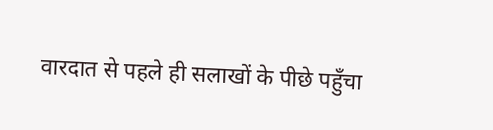वारदात से पहले ही सलाखों के पीछे पहुँचा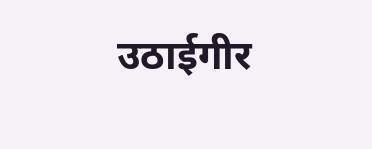उठाईगीर